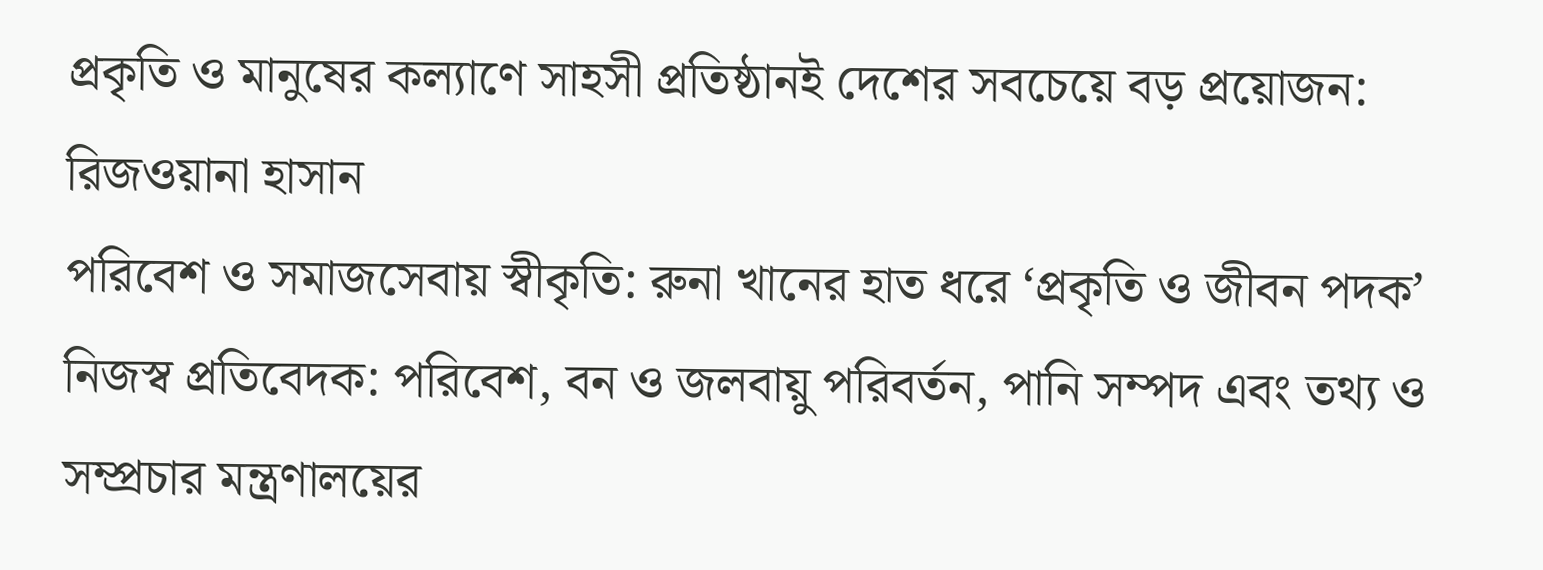প্রকৃতি ও মানুষের কল্যাণে সাহসী প্রতিষ্ঠানই দেশের সবচেয়ে বড় প্রয়োজন: রিজওয়ানা হাসান
পরিবেশ ও সমাজসেবায় স্বীকৃতি: রুনা খানের হাত ধরে ‘প্রকৃতি ও জীবন পদক’
নিজস্ব প্রতিবেদক: পরিবেশ, বন ও জলবায়ু পরিবর্তন, পানি সম্পদ এবং তথ্য ও সম্প্রচার মন্ত্রণালয়ের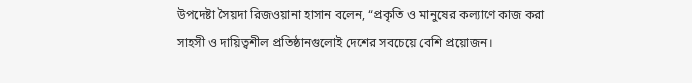উপদেষ্টা সৈয়দা রিজওয়ানা হাসান বলেন, “প্রকৃতি ও মানুষের কল্যাণে কাজ করা সাহসী ও দায়িত্বশীল প্রতিষ্ঠানগুলোই দেশের সবচেয়ে বেশি প্রয়োজন।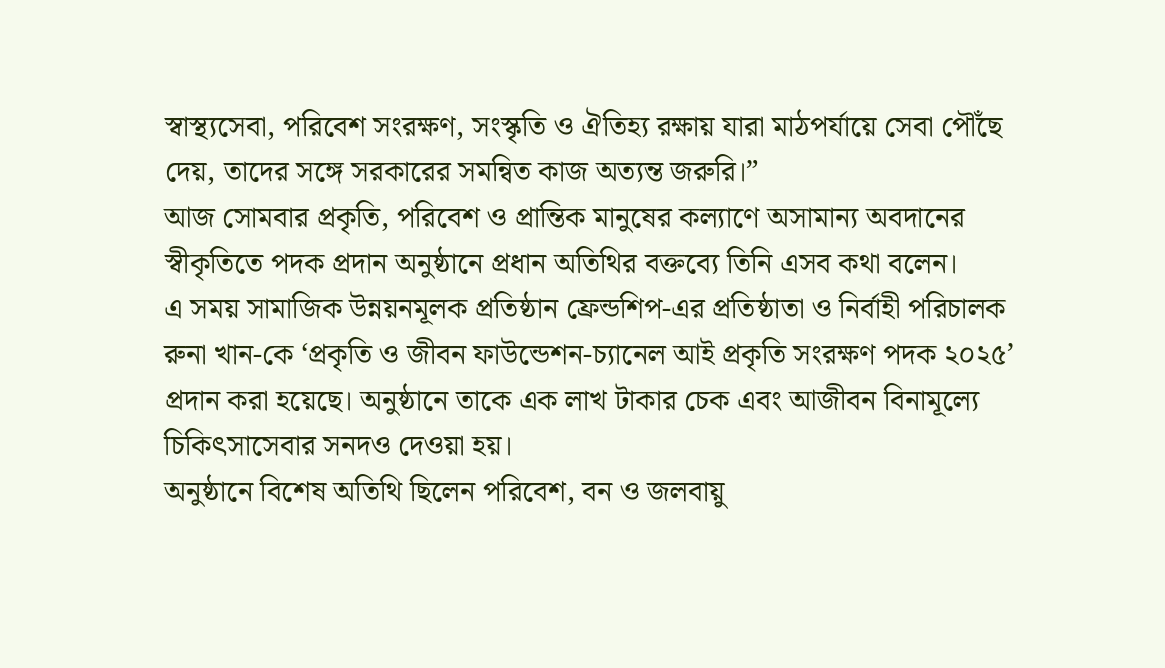স্বাস্থ্যসেবা, পরিবেশ সংরক্ষণ, সংস্কৃতি ও ঐতিহ্য রক্ষায় যারা মাঠপর্যায়ে সেবা পৌঁছে দেয়, তাদের সঙ্গে সরকারের সমন্বিত কাজ অত্যন্ত জরুরি।”
আজ সোমবার প্রকৃতি, পরিবেশ ও প্রান্তিক মানুষের কল্যাণে অসামান্য অবদানের স্বীকৃতিতে পদক প্রদান অনুষ্ঠানে প্রধান অতিথির বক্তব্যে তিনি এসব কথা বলেন।
এ সময় সামাজিক উন্নয়নমূলক প্রতিষ্ঠান ফ্রেন্ডশিপ-এর প্রতিষ্ঠাতা ও নির্বাহী পরিচালক রুনা খান-কে ‘প্রকৃতি ও জীবন ফাউন্ডেশন-চ্যানেল আই প্রকৃতি সংরক্ষণ পদক ২০২৫’ প্রদান করা হয়েছে। অনুষ্ঠানে তাকে এক লাখ টাকার চেক এবং আজীবন বিনামূল্যে চিকিৎসাসেবার সনদও দেওয়া হয়।
অনুষ্ঠানে বিশেষ অতিথি ছিলেন পরিবেশ, বন ও জলবায়ু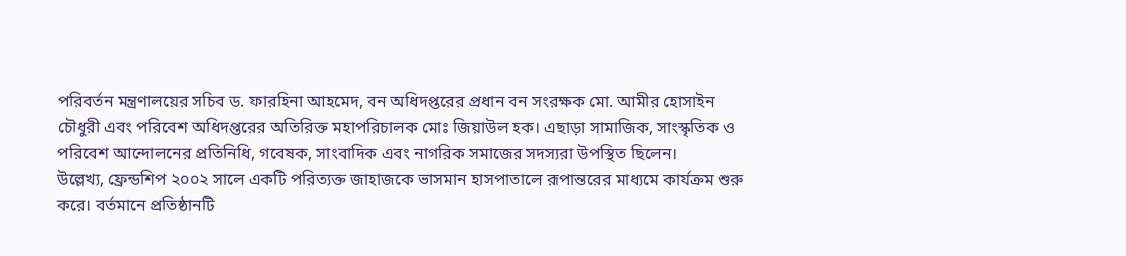পরিবর্তন মন্ত্রণালয়ের সচিব ড. ফারহিনা আহমেদ, বন অধিদপ্তরের প্রধান বন সংরক্ষক মো. আমীর হোসাইন চৌধুরী এবং পরিবেশ অধিদপ্তরের অতিরিক্ত মহাপরিচালক মোঃ জিয়াউল হক। এছাড়া সামাজিক, সাংস্কৃতিক ও পরিবেশ আন্দোলনের প্রতিনিধি, গবেষক, সাংবাদিক এবং নাগরিক সমাজের সদস্যরা উপস্থিত ছিলেন।
উল্লেখ্য, ফ্রেন্ডশিপ ২০০২ সালে একটি পরিত্যক্ত জাহাজকে ভাসমান হাসপাতালে রূপান্তরের মাধ্যমে কার্যক্রম শুরু করে। বর্তমানে প্রতিষ্ঠানটি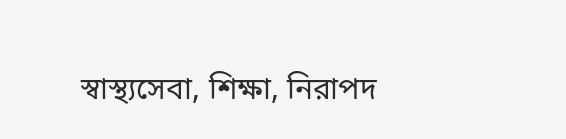স্বাস্থ্যসেবা, শিক্ষা, নিরাপদ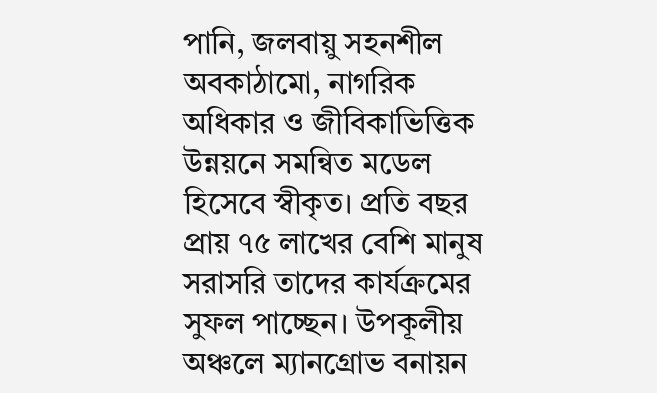পানি, জলবায়ু সহনশীল অবকাঠামো, নাগরিক অধিকার ও জীবিকাভিত্তিক উন্নয়নে সমন্বিত মডেল হিসেবে স্বীকৃত। প্রতি বছর প্রায় ৭৫ লাখের বেশি মানুষ সরাসরি তাদের কার্যক্রমের সুফল পাচ্ছেন। উপকূলীয় অঞ্চলে ম্যানগ্রোভ বনায়ন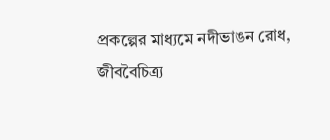প্রকল্পের মাধ্যমে নদীভাঙন রোধ, জীববৈচিত্র্য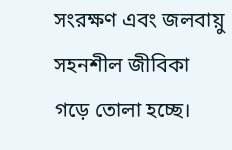সংরক্ষণ এবং জলবায়ু সহনশীল জীবিকা গড়ে তোলা হচ্ছে।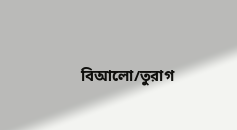বিআলো/তুরাগ